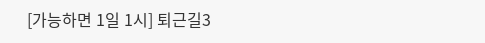[가능하면 1일 1시] 퇴근길3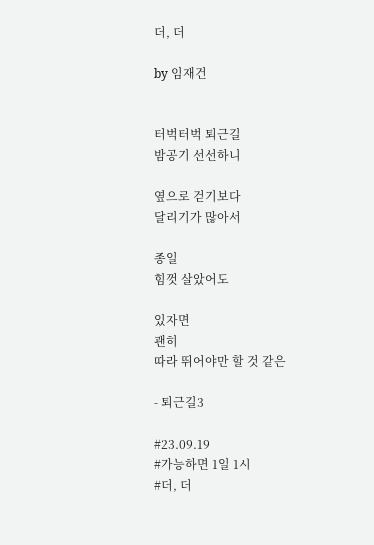더, 더

by 임재건


터벅터벅 퇴근길
밤공기 선선하니

옆으로 걷기보다
달리기가 많아서

종일
힘껏 살았어도

있자면
괜히
따라 뛰어야만 할 것 같은

- 퇴근길3

#23.09.19
#가능하면 1일 1시
#더, 더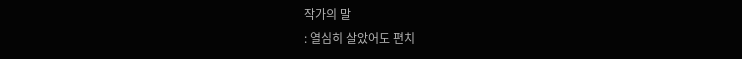작가의 말
: 열심히 살았어도 편치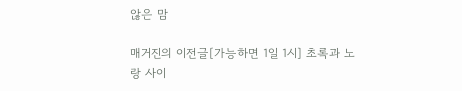않은 맘

매거진의 이전글[가능하면 1일 1시] 초록과 노랑 사이